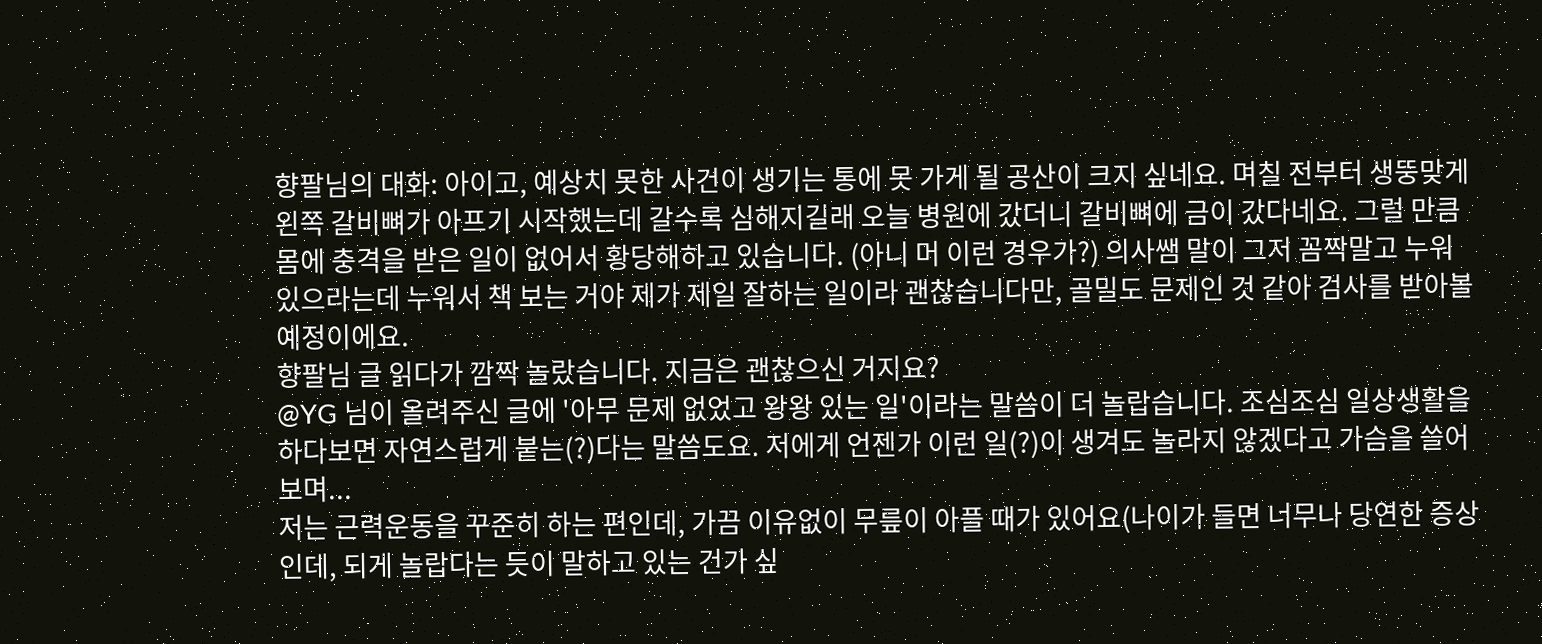향팔님의 대화: 아이고, 예상치 못한 사건이 생기는 통에 못 가게 될 공산이 크지 싶네요. 며칠 전부터 생뚱맞게 왼쪽 갈비뼈가 아프기 시작했는데 갈수록 심해지길래 오늘 병원에 갔더니 갈비뼈에 금이 갔다네요. 그럴 만큼 몸에 충격을 받은 일이 없어서 황당해하고 있습니다. (아니 머 이런 경우가?) 의사쌤 말이 그저 꼼짝말고 누워있으라는데 누워서 책 보는 거야 제가 제일 잘하는 일이라 괜찮습니다만, 골밀도 문제인 것 같아 검사를 받아볼 예정이에요.
향팔님 글 읽다가 깜짝 놀랐습니다. 지금은 괜찮으신 거지요?
@YG 님이 올려주신 글에 '아무 문제 없었고 왕왕 있는 일'이라는 말씀이 더 놀랍습니다. 조심조심 일상생활을 하다보면 자연스럽게 붙는(?)다는 말씀도요. 저에게 언젠가 이런 일(?)이 생겨도 놀라지 않겠다고 가슴을 쓸어보며...
저는 근력운동을 꾸준히 하는 편인데, 가끔 이유없이 무릎이 아플 때가 있어요(나이가 들면 너무나 당연한 증상인데, 되게 놀랍다는 듯이 말하고 있는 건가 싶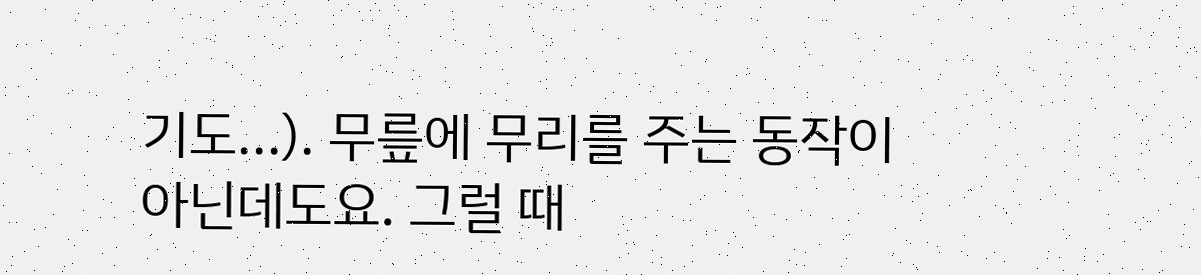기도...). 무릎에 무리를 주는 동작이 아닌데도요. 그럴 때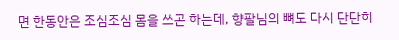면 한동안은 조심조심 몸을 쓰곤 하는데, 향팔님의 뼈도 다시 단단히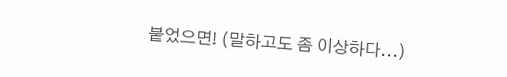붙었으면! (말하고도 좀 이상하다...)